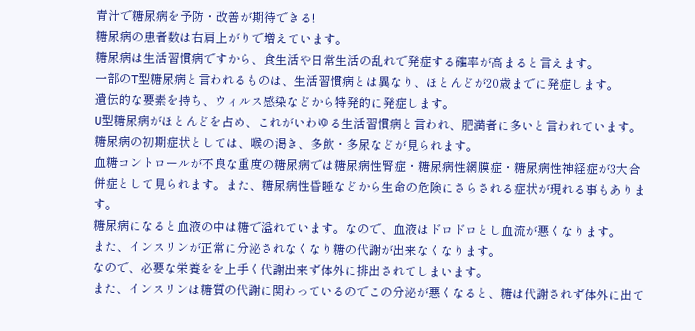青汁で糖尿病を予防・改善が期待できる!
糖尿病の患者数は右肩上がりで増えています。
糖尿病は生活習慣病ですから、食生活や日常生活の乱れで発症する確率が高まると言えます。
一部のT型糖尿病と言われるものは、生活習慣病とは異なり、ほとんどが20歳までに発症します。
遺伝的な要素を持ち、ウィルス感染などから特発的に発症します。
U型糖尿病がほとんどを占め、これがいわゆる生活習慣病と言われ、肥満者に多いと言われています。
糖尿病の初期症状としては、喉の渇き、多飲・多尿などが見られます。
血糖コントロールが不良な重度の糖尿病では糖尿病性腎症・糖尿病性網膜症・糖尿病性神経症が3大合併症として見られます。また、糖尿病性昏睡などから生命の危険にさらされる症状が現れる事もあります。
糖尿病になると血液の中は糖で溢れています。なので、血液はドロドロとし血流が悪くなります。
また、インスリンが正常に分泌されなくなり糖の代謝が出来なくなります。
なので、必要な栄養をを上手く代謝出来ず体外に排出されてしまいます。
また、インスリンは糖質の代謝に関わっているのでこの分泌が悪くなると、糖は代謝されず体外に出て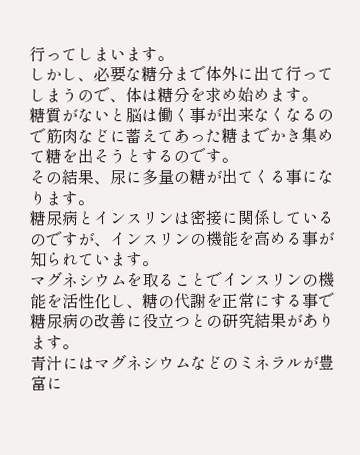行ってしまいます。
しかし、必要な糖分まで体外に出て行ってしまうので、体は糖分を求め始めます。
糖質がないと脳は働く事が出来なくなるので筋肉などに蓄えてあった糖までかき集めて糖を出そうとするのです。
その結果、尿に多量の糖が出てくる事になります。
糖尿病とインスリンは密接に関係しているのですが、インスリンの機能を高める事が知られています。
マグネシウムを取ることでインスリンの機能を活性化し、糖の代謝を正常にする事で糖尿病の改善に役立つとの研究結果があります。
青汁にはマグネシウムなどのミネラルが豊富に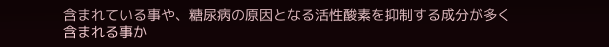含まれている事や、糖尿病の原因となる活性酸素を抑制する成分が多く含まれる事か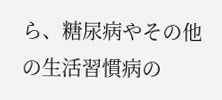ら、糖尿病やその他の生活習慣病の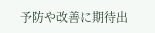予防や改善に期待出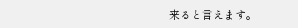来ると言えます。